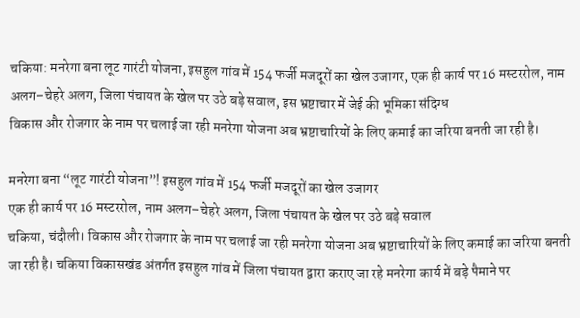चकिया: मनरेगा बना लूट गारंटी योजना, इसहुल गांव में 154 फर्जी मजदूरों का खेल उजागर, एक ही कार्य पर 16 मस्टररोल, नाम अलग–चेहरे अलग, जिला पंचायत के खेल पर उठे बड़े सवाल, इस भ्रष्टाचार में जेई की भूमिका संदिग्ध
विकास और रोजगार के नाम पर चलाई जा रही मनरेगा योजना अब भ्रष्टाचारियों के लिए कमाई का जरिया बनती जा रही है।

मनरेगा बना “लूट गारंटी योजना”! इसहुल गांव में 154 फर्जी मजदूरों का खेल उजागर
एक ही कार्य पर 16 मस्टररोल, नाम अलग–चेहरे अलग, जिला पंचायत के खेल पर उठे बड़े सवाल
चकिया, चंदौली। विकास और रोजगार के नाम पर चलाई जा रही मनरेगा योजना अब भ्रष्टाचारियों के लिए कमाई का जरिया बनती जा रही है। चकिया विकासखंड अंतर्गत इसहुल गांव में जिला पंचायत द्वारा कराए जा रहे मनरेगा कार्य में बड़े पैमाने पर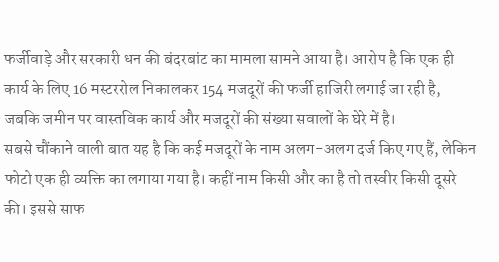फर्जीवाड़े और सरकारी धन की बंदरबांट का मामला सामने आया है। आरोप है कि एक ही कार्य के लिए 16 मस्टररोल निकालकर 154 मजदूरों की फर्जी हाजिरी लगाई जा रही है, जबकि जमीन पर वास्तविक कार्य और मजदूरों की संख्या सवालों के घेरे में है।
सबसे चौंकाने वाली बात यह है कि कई मजदूरों के नाम अलग-अलग दर्ज किए गए हैं, लेकिन फोटो एक ही व्यक्ति का लगाया गया है। कहीं नाम किसी और का है तो तस्वीर किसी दूसरे की। इससे साफ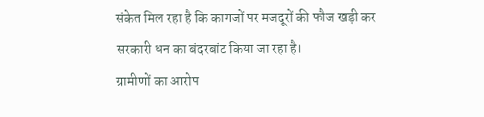संकेत मिल रहा है कि कागजों पर मजदूरों की फौज खड़ी कर सरकारी धन का बंदरबांट किया जा रहा है।
ग्रामीणों का आरोप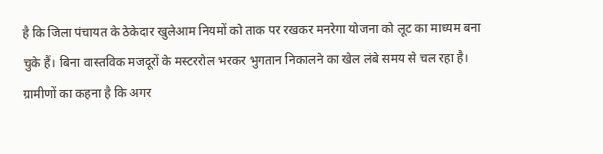है कि जिला पंचायत के ठेकेदार खुलेआम नियमों को ताक पर रखकर मनरेगा योजना को लूट का माध्यम बना चुके हैं। बिना वास्तविक मजदूरों के मस्टररोल भरकर भुगतान निकालने का खेल लंबे समय से चल रहा है। ग्रामीणों का कहना है कि अगर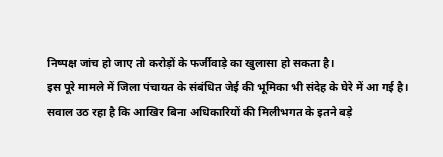निष्पक्ष जांच हो जाए तो करोड़ों के फर्जीवाड़े का खुलासा हो सकता है।
इस पूरे मामले में जिला पंचायत के संबंधित जेई की भूमिका भी संदेह के घेरे में आ गई है। सवाल उठ रहा है कि आखिर बिना अधिकारियों की मिलीभगत के इतने बड़े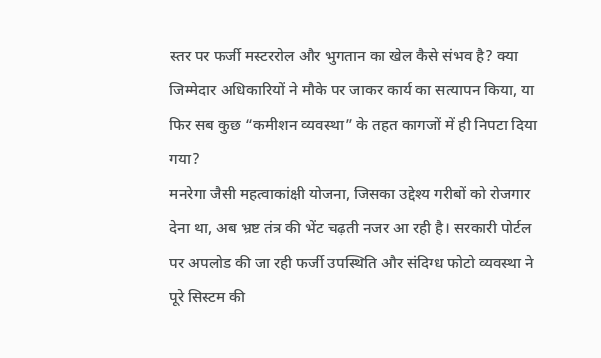स्तर पर फर्जी मस्टररोल और भुगतान का खेल कैसे संभव है? क्या जिम्मेदार अधिकारियों ने मौके पर जाकर कार्य का सत्यापन किया, या फिर सब कुछ “कमीशन व्यवस्था” के तहत कागजों में ही निपटा दिया गया?
मनरेगा जैसी महत्वाकांक्षी योजना, जिसका उद्देश्य गरीबों को रोजगार देना था, अब भ्रष्ट तंत्र की भेंट चढ़ती नजर आ रही है। सरकारी पोर्टल पर अपलोड की जा रही फर्जी उपस्थिति और संदिग्ध फोटो व्यवस्था ने पूरे सिस्टम की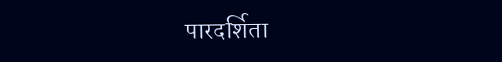पारदर्शिता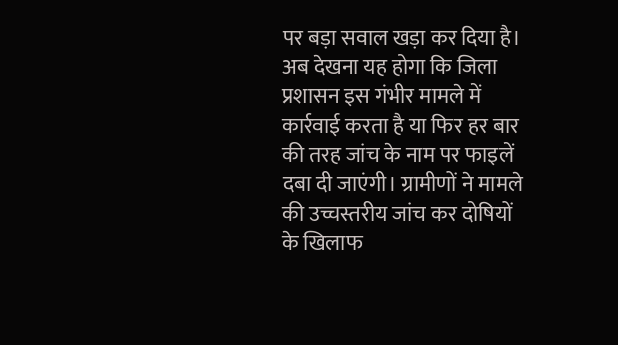पर बड़ा सवाल खड़ा कर दिया है।
अब देखना यह होगा कि जिला प्रशासन इस गंभीर मामले में कार्रवाई करता है या फिर हर बार की तरह जांच के नाम पर फाइलें दबा दी जाएंगी। ग्रामीणों ने मामले की उच्चस्तरीय जांच कर दोषियों के खिलाफ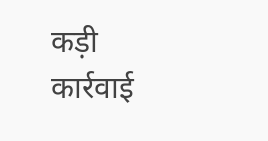कड़ी कार्रवाई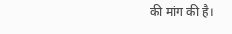की मांग की है।